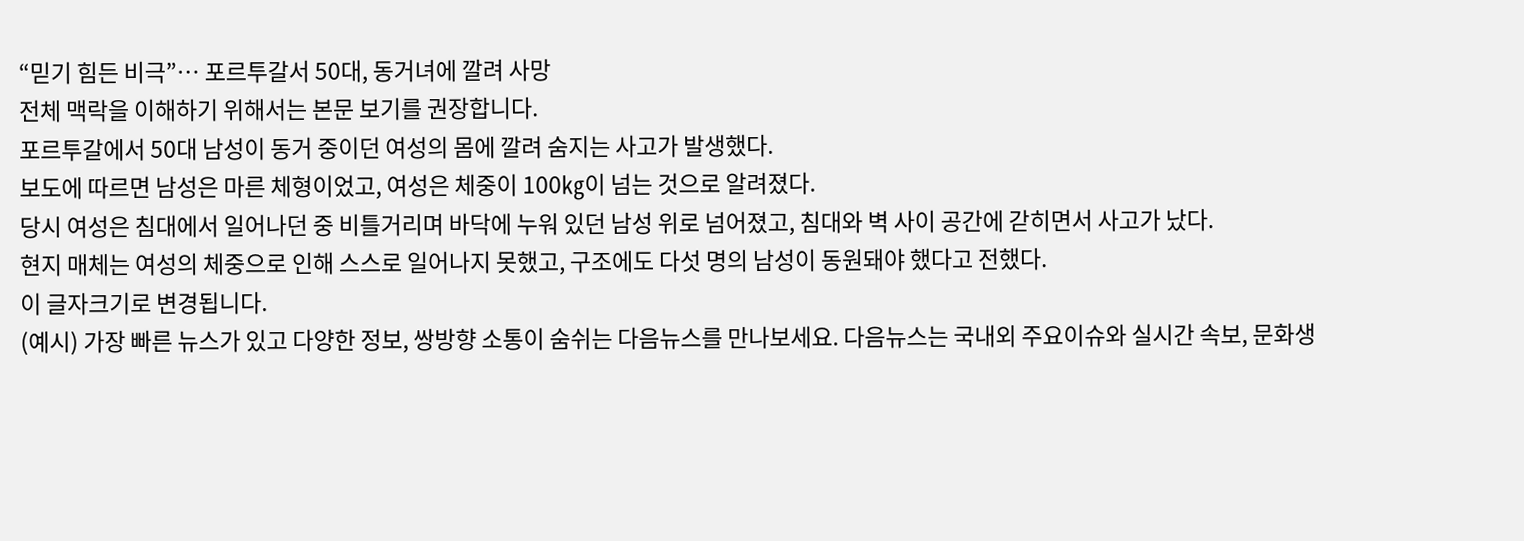“믿기 힘든 비극”… 포르투갈서 50대, 동거녀에 깔려 사망
전체 맥락을 이해하기 위해서는 본문 보기를 권장합니다.
포르투갈에서 50대 남성이 동거 중이던 여성의 몸에 깔려 숨지는 사고가 발생했다.
보도에 따르면 남성은 마른 체형이었고, 여성은 체중이 100㎏이 넘는 것으로 알려졌다.
당시 여성은 침대에서 일어나던 중 비틀거리며 바닥에 누워 있던 남성 위로 넘어졌고, 침대와 벽 사이 공간에 갇히면서 사고가 났다.
현지 매체는 여성의 체중으로 인해 스스로 일어나지 못했고, 구조에도 다섯 명의 남성이 동원돼야 했다고 전했다.
이 글자크기로 변경됩니다.
(예시) 가장 빠른 뉴스가 있고 다양한 정보, 쌍방향 소통이 숨쉬는 다음뉴스를 만나보세요. 다음뉴스는 국내외 주요이슈와 실시간 속보, 문화생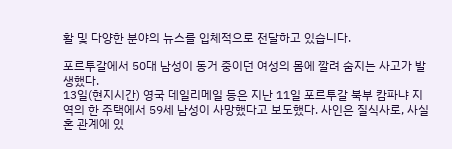활 및 다양한 분야의 뉴스를 입체적으로 전달하고 있습니다.

포르투갈에서 50대 남성이 동거 중이던 여성의 몸에 깔려 숨지는 사고가 발생했다.
13일(현지시간) 영국 데일리메일 등은 지난 11일 포르투갈 북부 캄파냐 지역의 한 주택에서 59세 남성이 사망했다고 보도했다. 사인은 질식사로, 사실혼 관계에 있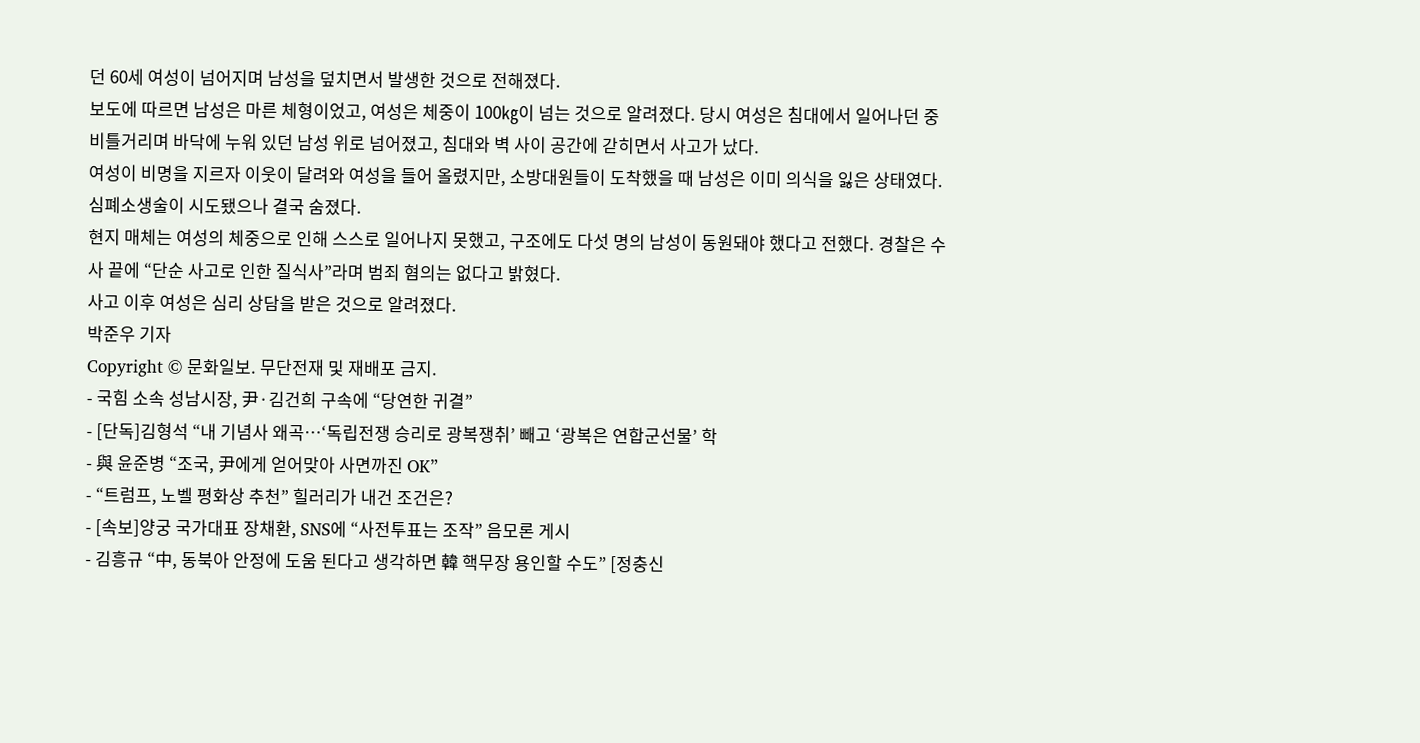던 60세 여성이 넘어지며 남성을 덮치면서 발생한 것으로 전해졌다.
보도에 따르면 남성은 마른 체형이었고, 여성은 체중이 100㎏이 넘는 것으로 알려졌다. 당시 여성은 침대에서 일어나던 중 비틀거리며 바닥에 누워 있던 남성 위로 넘어졌고, 침대와 벽 사이 공간에 갇히면서 사고가 났다.
여성이 비명을 지르자 이웃이 달려와 여성을 들어 올렸지만, 소방대원들이 도착했을 때 남성은 이미 의식을 잃은 상태였다. 심폐소생술이 시도됐으나 결국 숨졌다.
현지 매체는 여성의 체중으로 인해 스스로 일어나지 못했고, 구조에도 다섯 명의 남성이 동원돼야 했다고 전했다. 경찰은 수사 끝에 “단순 사고로 인한 질식사”라며 범죄 혐의는 없다고 밝혔다.
사고 이후 여성은 심리 상담을 받은 것으로 알려졌다.
박준우 기자
Copyright © 문화일보. 무단전재 및 재배포 금지.
- 국힘 소속 성남시장, 尹·김건희 구속에 “당연한 귀결”
- [단독]김형석 “내 기념사 왜곡…‘독립전쟁 승리로 광복쟁취’ 빼고 ‘광복은 연합군선물’ 학
- 與 윤준병 “조국, 尹에게 얻어맞아 사면까진 OK”
- “트럼프, 노벨 평화상 추천” 힐러리가 내건 조건은?
- [속보]양궁 국가대표 장채환, SNS에 “사전투표는 조작” 음모론 게시
- 김흥규 “中, 동북아 안정에 도움 된다고 생각하면 韓 핵무장 용인할 수도” [정충신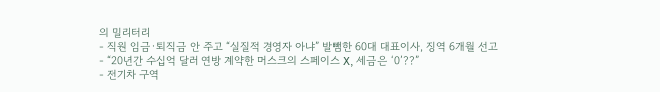의 밀리터리
- 직원 임금·퇴직금 안 주고 “실질적 경영자 아냐” 발뺌한 60대 대표이사, 징역 6개월 선고
- “20년간 수십억 달러 연방 계약한 머스크의 스페이스 X, 세금은 ‘0’??”
- 전기차 구역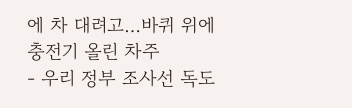에 차 대려고…바퀴 위에 충전기 올린 차주
- 우리 정부 조사선 독도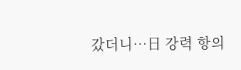갔더니…日 강력 항의